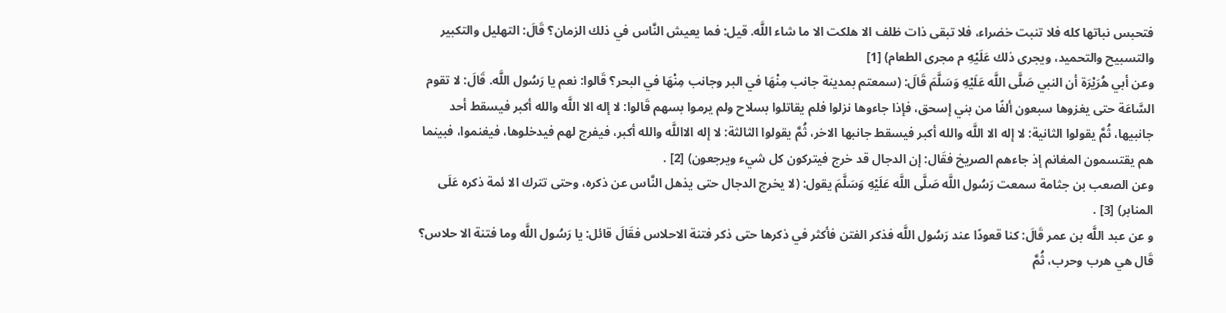فتحبس نباتها كله فلا تنبت خضراء، فلا تبقى ذات ظلف الا هلكت الا ما شاء اللَّه. قيل: فما يعيش النَّاس في ذلك الزمان؟ قَالَ: التهليل والتكبير والتسبيح والتحميد، ويجرى ذلك عَلَيْهِ م مجرى الطعام) [1]
وعن أبي هُرَيْرَة أن النبي صَلَّى اللَّه عَلَيْهِ وَسَلَّمَ قَالَ: (سمعتم بمدينة جانب مِنْهَا في البر وجانب مِنْهَا في البحر؟ قَالوا: نعم يا رَسُول اللَّه. قَالَ: لا تقوم السَّاعَة حتى يغزوها سبعون ألفًا من بني إسحق، فإذا جاءوها نزلوا فلم يقاتلوا بسلاح ولم يرموا بسهم قَالوا: لا إله الا اللَّه والله أكبر فيسقط أحد جانبيها، ثُمَّ يقولوا الثانية: لا إله الا اللَّه والله أكبر فيسقط جانبها الاخر، ثُمَّ يقولوا الثالثة: لا إله الااللَّه والله أكبر، فيفرج لهم فيدخلوها، فيغنموا، فبينما هم يقتسمون المغانم إذ جاءهم الصريخ فقَال: إن الدجال قد خرج فيتركون كل شيء ويرجعون) [2] .
وعن الصعب بن جثامة سمعت رَسُول اللَّه صَلَّى اللَّه عَلَيْهِ وَسَلَّمَ يقول: (لا يخرج الدجال حتى يذهل النَّاس عن ذكره، وحتى تترك الا ئمة ذكره عَلَى المنابر) [3] .
و عن عبد اللَّه بن عمر قَالَ: كنا قعودًا عند رَسُول اللَّه فذكر الفتن فأكثر في ذكرها حتى ذكر فتنة الاحلاس فقَالَ قائل: يا رَسُول اللَّه وما فتنة الا حلاس؟ قَال هي هرب وحرب، ثُمَّ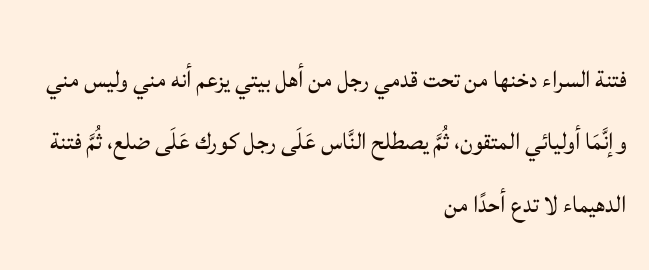فتنة السراء دخنها من تحت قدمي رجل من أهل بيتي يزعم أنه مني وليس مني وإنَّمَا أوليائي المتقون، ثُمَّ يصطلح النَّاس عَلَى رجل كورك عَلَى ضلع، ثُمَّ فتنة الدهيماء لا تدع أحدًا من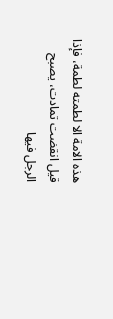هذه الامة الا لطمته لطمة، فإذا قيل انقضت تمادت، يصبح الرجل فيها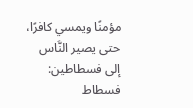مؤمنًا ويمسي كافرًا، حتى يصير النَّاس إلى فسطاطين: فسطاط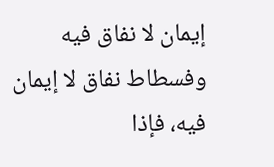إيمان لا نفاق فيه وفسطاط نفاق لا إيمان فيه، فإذا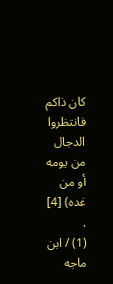كان ذاكم فانتظروا الدجال من يومه أو من غده) [4] .
(1) / ابن ماجه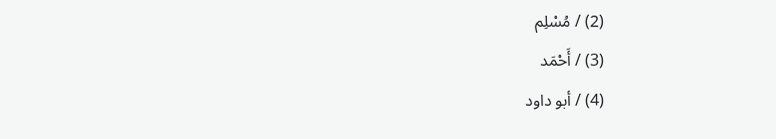(2) / مُسْلِم
(3) / أَحْمَد
(4) / أبو داود